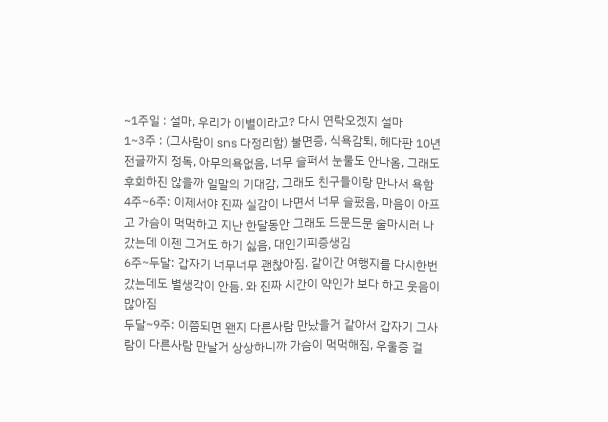~1주일 : 설마, 우리가 이별이라고? 다시 연락오겠지 설마
1~3주 : (그사람이 sns 다정리함) 불면증, 식욕감퇴, 헤다판 10년전글까지 정독, 아무의욕없음, 너무 슬퍼서 눈물도 안나옴, 그래도 후회하진 않을까 일말의 기대감, 그래도 친구들이랑 만나서 욕함
4주~6주: 이제서야 진짜 실감이 나면서 너무 슬펐음, 마음이 아프고 가슴이 먹먹하고 지난 한달동안 그래도 드문드문 술마시러 나갔는데 이젠 그거도 하기 싫음, 대인기피증생김
6주~두달: 갑자기 너무너무 괜찮아짐. 같이간 여행지를 다시한번 갔는데도 별생각이 안듬. 와 진짜 시간이 약인가 보다 하고 웃음이 많아짐
두달~9주: 이쯤되면 왠지 다른사람 만났을거 같아서 갑자기 그사람이 다른사람 만날거 상상하니까 가슴이 먹먹해짐, 우울증 걸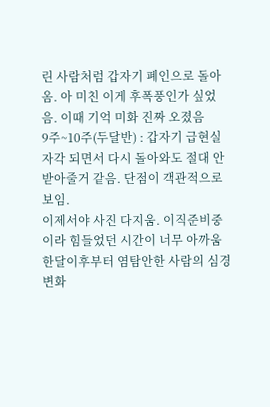린 사람처럼 갑자기 폐인으로 돌아옴. 아 미친 이게 후폭풍인가 싶었음. 이때 기억 미화 진짜 오졌음
9주~10주(두달반) : 갑자기 급현실자각 되면서 다시 돌아와도 절대 안받아줄거 같음. 단점이 객관적으로 보임.
이제서야 사진 다지움. 이직준비중이라 힘들었던 시간이 너무 아까움
한달이후부터 염탐안한 사람의 심경변화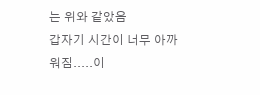는 위와 같았음
갑자기 시간이 너무 아까워짐.....이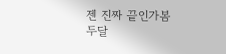젠 진짜 끝인가봄
두달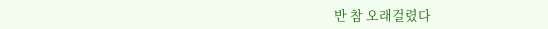반 참 오래걸렸다